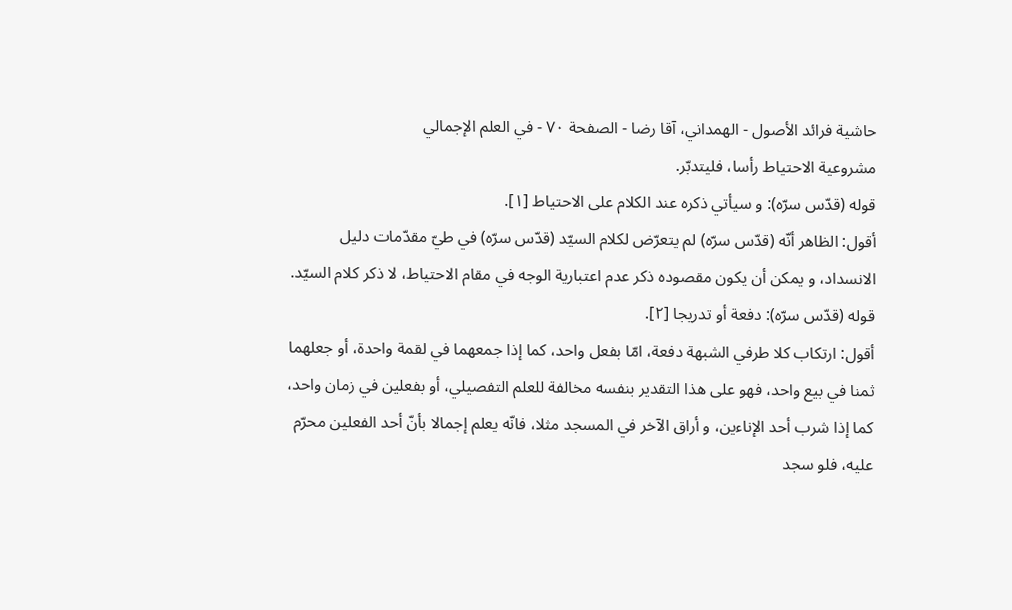حاشية فرائد الأصول - الهمداني، آقا رضا - الصفحة ٧٠ - في العلم الإجمالي
مشروعية الاحتياط رأسا، فليتدبّر.
قوله (قدّس سرّه): و سيأتي ذكره عند الكلام على الاحتياط [١].
أقول: الظاهر أنّه (قدّس سرّه) لم يتعرّض لكلام السيّد (قدّس سرّه) في طيّ مقدّمات دليل الانسداد، و يمكن أن يكون مقصوده ذكر عدم اعتبارية الوجه في مقام الاحتياط، لا ذكر كلام السيّد.
قوله (قدّس سرّه): دفعة أو تدريجا [٢].
أقول: ارتكاب كلا طرفي الشبهة دفعة، امّا بفعل واحد، كما إذا جمعهما في لقمة واحدة، أو جعلهما ثمنا في بيع واحد، فهو على هذا التقدير بنفسه مخالفة للعلم التفصيلي، أو بفعلين في زمان واحد، كما إذا شرب أحد الإناءين، و أراق الآخر في المسجد مثلا، فانّه يعلم إجمالا بأنّ أحد الفعلين محرّم عليه، فلو سجد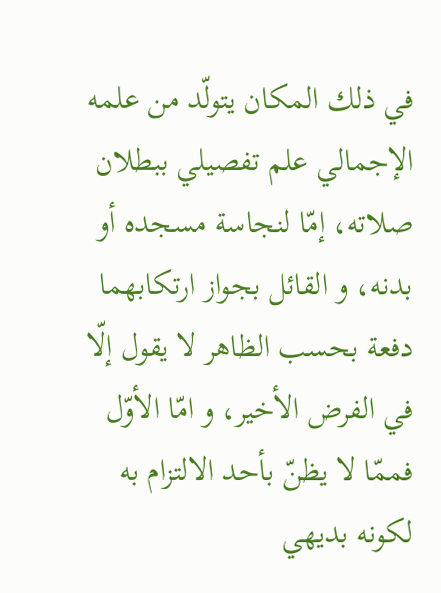في ذلك المكان يتولّد من علمه الإجمالي علم تفصيلي ببطلان صلاته، إمّا لنجاسة مسجده أو بدنه، و القائل بجواز ارتكابهما دفعة بحسب الظاهر لا يقول إلّا في الفرض الأخير، و امّا الأوّل فممّا لا يظنّ بأحد الالتزام به لكونه بديهي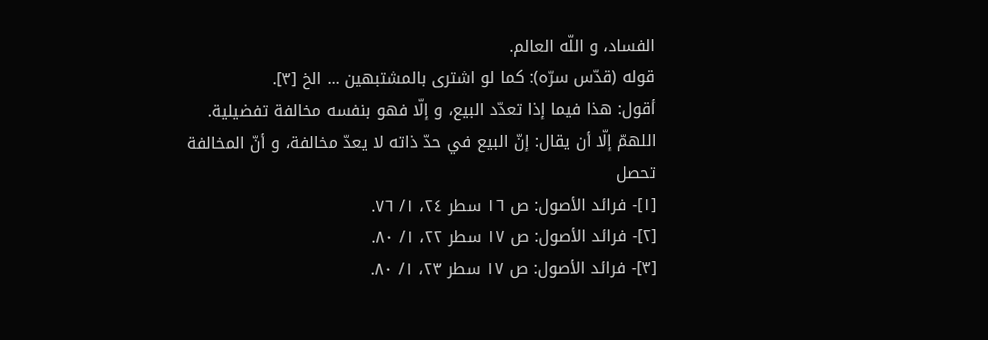الفساد، و اللّه العالم.
قوله (قدّس سرّه): كما لو اشترى بالمشتبهين ... الخ [٣].
أقول: هذا فيما إذا تعدّد البيع، و إلّا فهو بنفسه مخالفة تفضيلية.
اللهمّ إلّا أن يقال: إنّ البيع في حدّ ذاته لا يعدّ مخالفة، و أنّ المخالفة تحصل
[١]- فرائد الأصول: ص ١٦ سطر ٢٤، ١/ ٧٦.
[٢]- فرائد الأصول: ص ١٧ سطر ٢٢، ١/ ٨٠.
[٣]- فرائد الأصول: ص ١٧ سطر ٢٣، ١/ ٨٠.